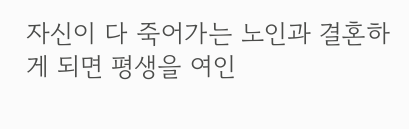자신이 다 죽어가는 노인과 결혼하게 되면 평생을 여인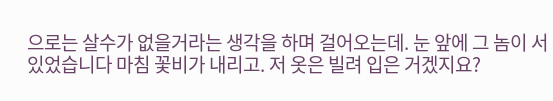으로는 살수가 없을거라는 생각을 하며 걸어오는데. 눈 앞에 그 놈이 서 있었습니다 마침 꽃비가 내리고. 저 옷은 빌려 입은 거겠지요?